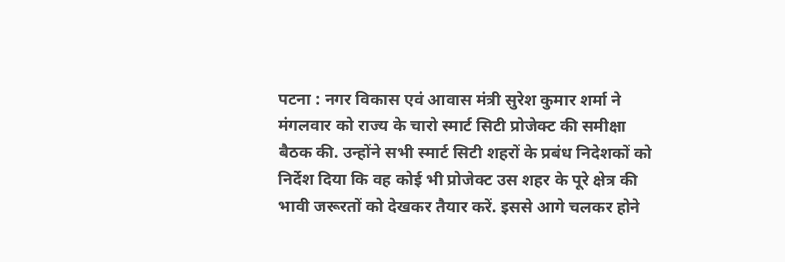पटना : नगर विकास एवं आवास मंत्री सुरेश कुमार शर्मा ने मंगलवार को राज्य के चारो स्मार्ट सिटी प्रोजेक्ट की समीक्षा बैठक की. उन्होंने सभी स्मार्ट सिटी शहरों के प्रबंध निदेशकों को निर्देश दिया कि वह कोई भी प्रोजेक्ट उस शहर के पूरे क्षेत्र की भावी जरूरतों को देखकर तैयार करें. इससे आगे चलकर होने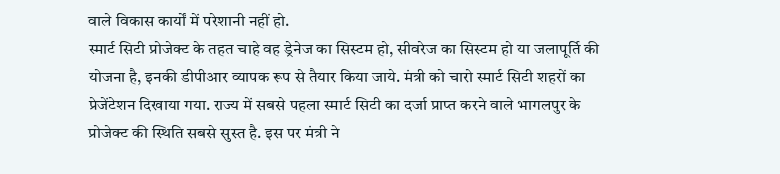वाले विकास कार्यों में परेशानी नहीं हो.
स्मार्ट सिटी प्रोजेक्ट के तहत चाहे वह ड्रेनेज का सिस्टम हो, सीवरेज का सिस्टम हो या जलापूर्ति की योजना है, इनकी डीपीआर व्यापक रूप से तैयार किया जाये. मंत्री को चारो स्मार्ट सिटी शहरों का प्रेजेंटेशन दिखाया गया. राज्य में सबसे पहला स्मार्ट सिटी का दर्जा प्राप्त करने वाले भागलपुर के प्रोजेक्ट की स्थिति सबसे सुस्त है. इस पर मंत्री ने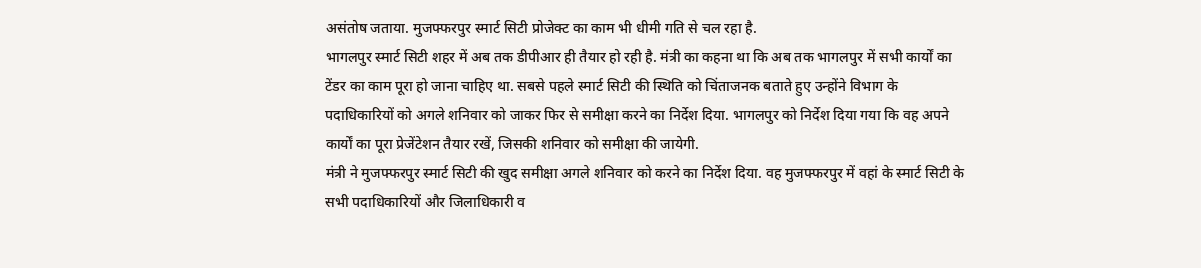असंतोष जताया. मुजफ्फरपुर स्मार्ट सिटी प्रोजेक्ट का काम भी धीमी गति से चल रहा है.
भागलपुर स्मार्ट सिटी शहर में अब तक डीपीआर ही तैयार हो रही है. मंत्री का कहना था कि अब तक भागलपुर में सभी कार्यों का टेंडर का काम पूरा हो जाना चाहिए था. सबसे पहले स्मार्ट सिटी की स्थिति को चिंताजनक बताते हुए उन्होंने विभाग के पदाधिकारियों को अगले शनिवार को जाकर फिर से समीक्षा करने का निर्देश दिया. भागलपुर को निर्देश दिया गया कि वह अपने कार्यों का पूरा प्रेजेंटेशन तैयार रखें, जिसकी शनिवार को समीक्षा की जायेगी.
मंत्री ने मुजफ्फरपुर स्मार्ट सिटी की खुद समीक्षा अगले शनिवार को करने का निर्देश दिया. वह मुजफ्फरपुर में वहां के स्मार्ट सिटी के सभी पदाधिकारियों और जिलाधिकारी व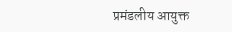प्रमंडलीय आयुक्त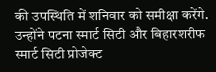की उपस्थिति में शनिवार को समीक्षा करेंगे. उन्होंने पटना स्मार्ट सिटी और बिहारशरीफ स्मार्ट सिटी प्रोजेक्ट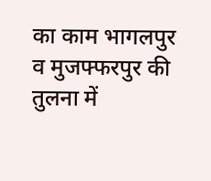का काम भागलपुर व मुजफ्फरपुर की तुलना में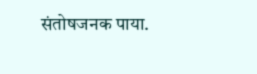संतोषजनक पाया.